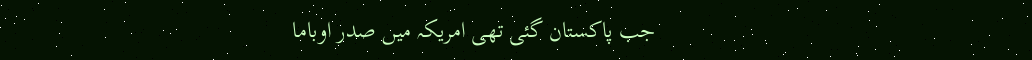جب پاکستان گئی تھی امریکہ میں صدر اوباما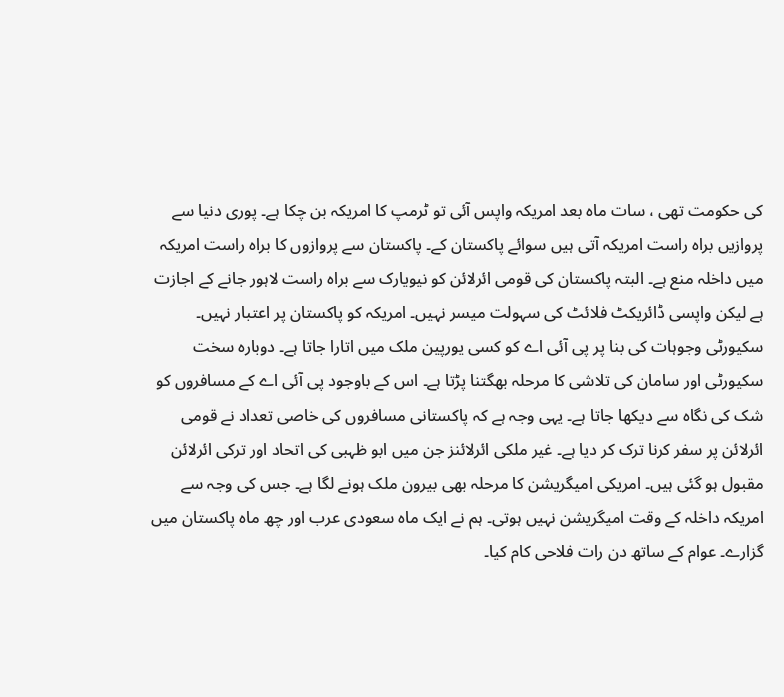کی حکومت تھی ، سات ماہ بعد امریکہ واپس آئی تو ٹرمپ کا امریکہ بن چکا ہے۔ پوری دنیا سے پروازیں براہ راست امریکہ آتی ہیں سوائے پاکستان کے۔ پاکستان سے پروازوں کا براہ راست امریکہ میں داخلہ منع ہے۔ البتہ پاکستان کی قومی ائرلائن کو نیویارک سے براہ راست لاہور جانے کے اجازت ہے لیکن واپسی ڈائریکٹ فلائٹ کی سہولت میسر نہیں۔ امریکہ کو پاکستان پر اعتبار نہیں۔ سکیورٹی وجوہات کی بنا پر پی آئی اے کو کسی یورپین ملک میں اتارا جاتا ہے۔ دوبارہ سخت سکیورٹی اور سامان کی تلاشی کا مرحلہ بھگتنا پڑتا ہے۔ اس کے باوجود پی آئی اے کے مسافروں کو شک کی نگاہ سے دیکھا جاتا ہے۔ یہی وجہ ہے کہ پاکستانی مسافروں کی خاصی تعداد نے قومی ائرلائن پر سفر کرنا ترک کر دیا ہے۔ غیر ملکی ائرلائنز جن میں ابو ظہبی کی اتحاد اور ترکی ائرلائن مقبول ہو گئی ہیں۔ امریکی امیگریشن کا مرحلہ بھی بیرون ملک ہونے لگا ہے۔ جس کی وجہ سے امریکہ داخلہ کے وقت امیگریشن نہیں ہوتی۔ ہم نے ایک ماہ سعودی عرب اور چھ ماہ پاکستان میں گزارے۔ عوام کے ساتھ دن رات فلاحی کام کیا۔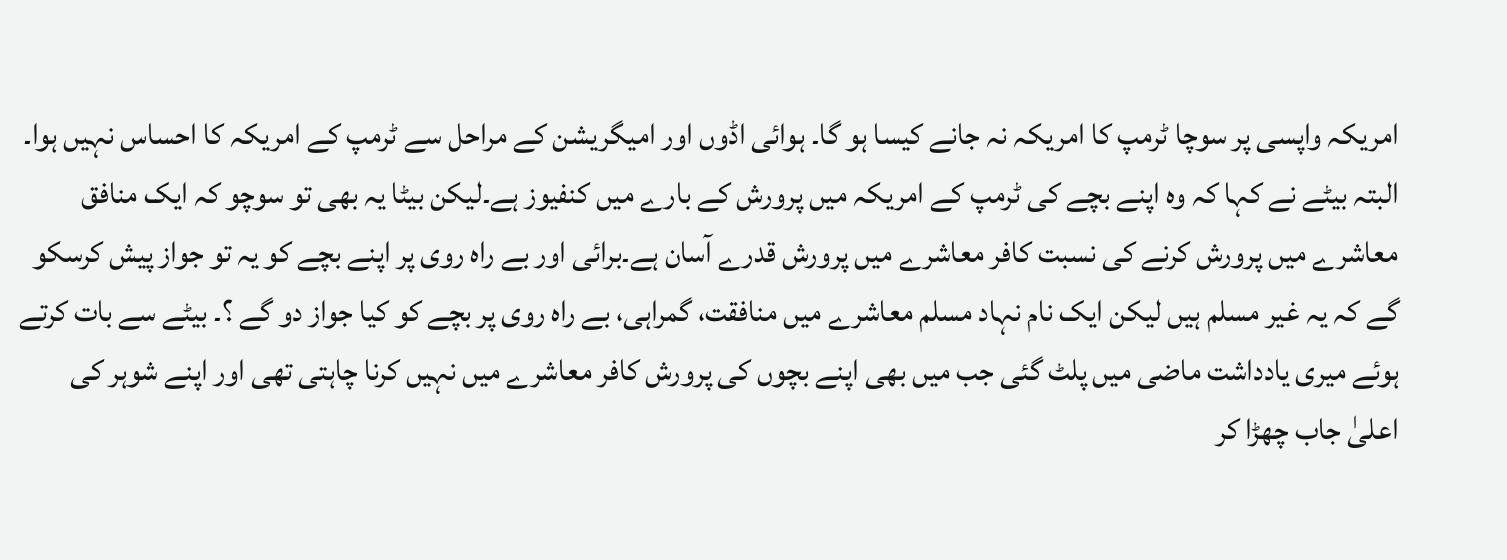امریکہ واپسی پر سوچا ٹرمپ کا امریکہ نہ جانے کیسا ہو گا۔ ہوائی اڈوں اور امیگریشن کے مراحل سے ٹرمپ کے امریکہ کا احساس نہیں ہوا۔ البتہ بیٹے نے کہا کہ وہ اپنے بچے کی ٹرمپ کے امریکہ میں پرورش کے بارے میں کنفیوز ہے۔لیکن بیٹا یہ بھی تو سوچو کہ ایک منافق معاشرے میں پرورش کرنے کی نسبت کافر معاشرے میں پرورش قدرے آسان ہے۔برائی اور بے راہ روی پر اپنے بچے کو یہ تو جواز پیش کرسکو گے کہ یہ غیر مسلم ہیں لیکن ایک نام نہاد مسلم معاشرے میں منافقت، گمراہی، بے راہ روی پر بچے کو کیا جواز دو گے ؟۔ بیٹے سے بات کرتے ہوئے میری یادداشت ماضی میں پلٹ گئی جب میں بھی اپنے بچوں کی پرورش کافر معاشرے میں نہیں کرنا چاہتی تھی اور اپنے شوہر کی اعلیٰ جاب چھڑا کر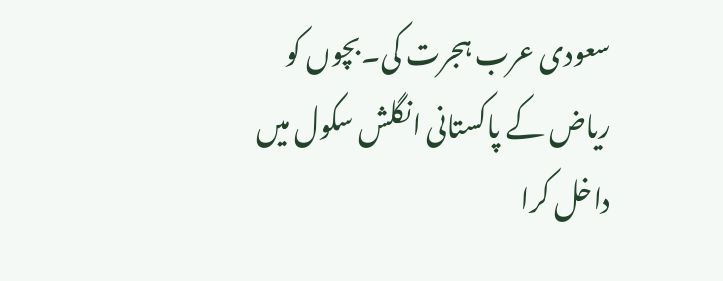سعودی عرب ہجرت کی۔بچوں کو ریاض کے پاکستانی انگلش سکول میں داخل کرا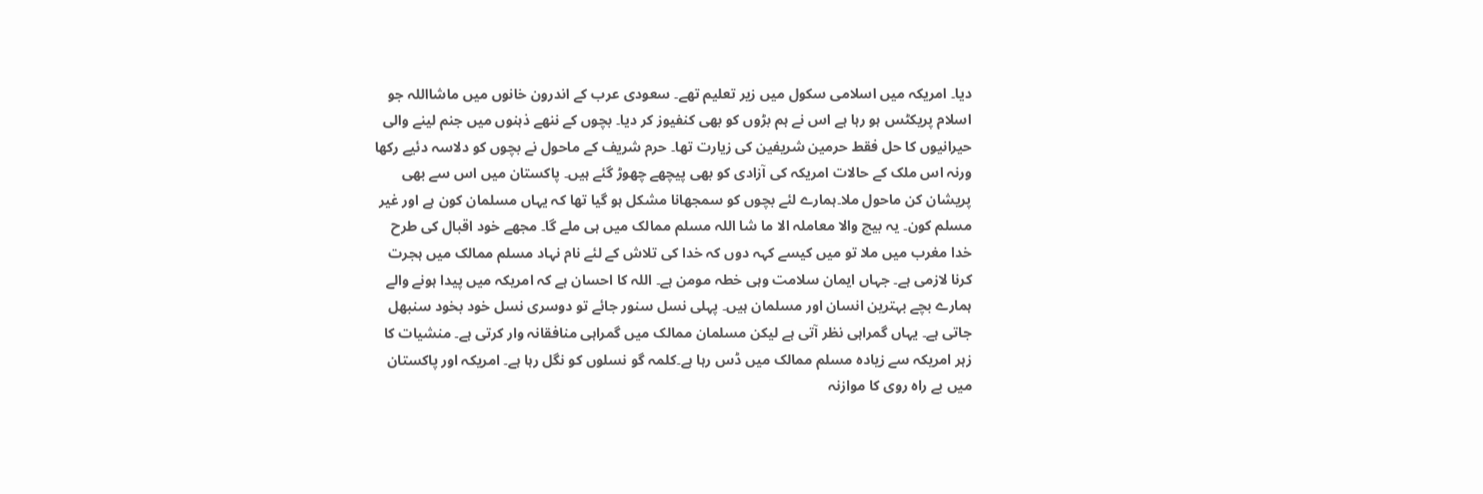دیا۔ امریکہ میں اسلامی سکول میں زیر تعلیم تھے۔ سعودی عرب کے اندرون خانوں میں ماشااللہ جو اسلام پریکٹس ہو رہا ہے اس نے ہم بڑوں کو بھی کنفیوز کر دیا۔ بچوں کے ننھے ذہنوں میں جنم لینے والی حیرانیوں کا حل فقط حرمین شریفین کی زیارت تھا۔ حرم شریف کے ماحول نے بچوں کو دلاسہ دئیے رکھا ورنہ اس ملک کے حالات امریکہ کی آزادی کو بھی پیچھے چھوڑ گئے ہیں۔ پاکستان میں اس سے بھی پریشان کن ماحول ملا۔ہمارے لئے بچوں کو سمجھانا مشکل ہو گیا تھا کہ یہاں مسلمان کون ہے اور غیر مسلم کون۔ یہ بیچ والا معاملہ الا ما شا اللہ مسلم ممالک میں ہی ملے گا۔ مجھے خود اقبال کی طرح خدا مغرب میں ملا تو میں کیسے کہہ دوں کہ خدا کی تلاش کے لئے نام نہاد مسلم ممالک میں ہجرت کرنا لازمی ہے۔ جہاں ایمان سلامت وہی خطہ مومن ہے۔ اللہ کا احسان ہے کہ امریکہ میں پیدا ہونے والے ہمارے بچے بہترین انسان اور مسلمان ہیں۔ پہلی نسل سنور جائے تو دوسری نسل خود بخود سنبھل جاتی ہے۔ یہاں گمراہی نظر آتی ہے لیکن مسلمان ممالک میں گمراہی منافقانہ وار کرتی ہے۔ منشیات کا زہر امریکہ سے زیادہ مسلم ممالک میں ڈس رہا ہے۔کلمہ گو نسلوں کو نگل رہا ہے۔ امریکہ اور پاکستان میں بے راہ روی کا موازنہ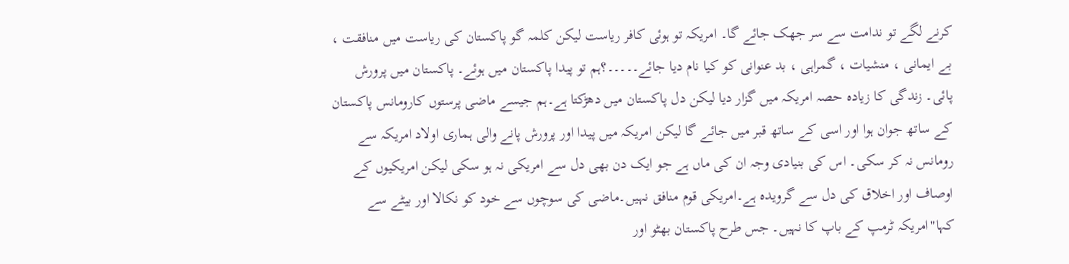کرنے لگے تو ندامت سے سر جھک جائے گا۔ امریکہ تو ہوئی کافر ریاست لیکن کلمہ گو پاکستان کی ریاست میں منافقت ، بے ایمانی ، منشیات ، گمراہی ، بد عنوانی کو کیا نام دیا جائے۔۔۔۔۔؟ہم تو پیدا پاکستان میں ہوئے۔ پاکستان میں پرورش پائی۔ زندگی کا زیادہ حصہ امریکہ میں گزار دیا لیکن دل پاکستان میں دھڑکتا ہے۔ہم جیسے ماضی پرستوں کارومانس پاکستان کے ساتھ جوان ہوا اور اسی کے ساتھ قبر میں جائے گا لیکن امریکہ میں پیدا اور پرورش پانے والی ہماری اولاد امریکہ سے رومانس نہ کر سکی۔ اس کی بنیادی وجہ ان کی ماں ہے جو ایک دن بھی دل سے امریکی نہ ہو سکی لیکن امریکیوں کے اوصاف اور اخلاق کی دل سے گرویدہ ہے۔امریکی قوم منافق نہیں۔ماضی کی سوچوں سے خود کو نکالا اور بیٹے سے کہا"امریکہ ٹرمپ کے باپ کا نہیں۔ جس طرح پاکستان بھٹو اور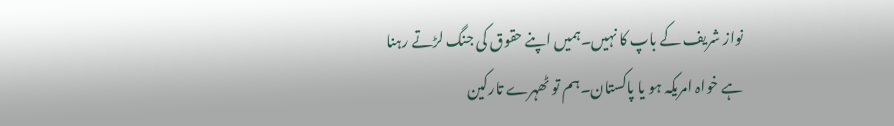نواز شریف کے باپ کا نہیں۔ہمیں اپنے حقوق کی جنگ لڑتے رہنا ہے خواہ امریکہ ہو یا پاکستان۔ہم تو ٹھہرے تارکین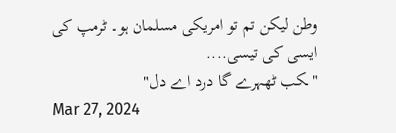وطن لیکن تم تو امریکی مسلمان ہو۔ ٹرمپ کی ایسی کی تیسی....
"ـکب ٹھہرے گا درد اے دل"
Mar 27, 2024